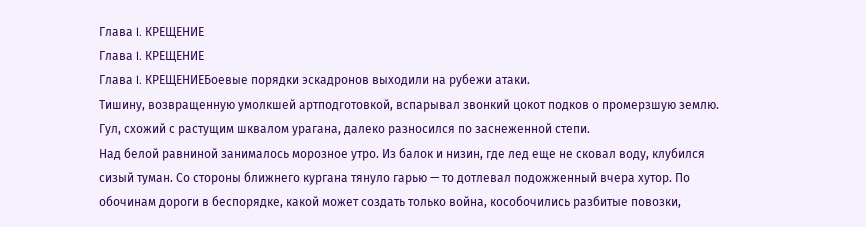Глава I. КРЕЩЕНИЕ
Глава I. КРЕЩЕНИЕ
Глава I. КРЕЩЕНИЕБоевые порядки эскадронов выходили на рубежи атаки.
Тишину, возвращенную умолкшей артподготовкой, вспарывал звонкий цокот подков о промерзшую землю. Гул, схожий с растущим шквалом урагана, далеко разносился по заснеженной степи.
Над белой равниной занималось морозное утро. Из балок и низин, где лед еще не сковал воду, клубился сизый туман. Со стороны ближнего кургана тянуло гарью — то дотлевал подожженный вчера хутор. По обочинам дороги в беспорядке, какой может создать только война, кособочились разбитые повозки,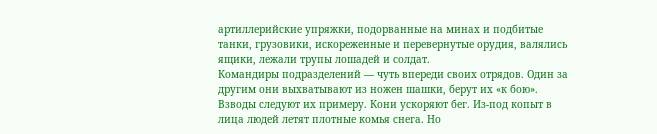артиллерийские упряжки, подорванные на минах и подбитые танки, грузовики, искореженные и перевернутые орудия, валялись ящики, лежали трупы лошадей и солдат.
Командиры подразделений — чуть впереди своих отрядов. Один за другим они выхватывают из ножен шашки, берут их «к бою». Взводы следуют их примеру. Кони ускоряют бег. Из-под копыт в лица людей летят плотные комья снега. Но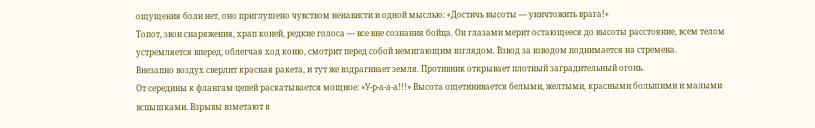ощущения боли нет, оно приглушено чувством ненависти и одной мыслью: «Достичь высоты — уничтожить врага!»
Топот, звон снаряжения, храп коней, редкие голоса — все вне сознания бойца. Он глазами мерит остающееся до высоты расстояние, всем телом устремляется вперед, облегчая ход коню, смотрит перед собой немигающим взглядом. Взвод за взводом поднимается на стремена.
Внезапно воздух сверлит красная ракета, и тут же вздрагивает земля. Противник открывает плотный заградительный огонь.
От середины к флангам цепей раскатывается мощное: «У-р-а-а-а!!!» Высота ощетинивается белыми, желтыми, красными большими и малыми вспышками. Взрывы взметают в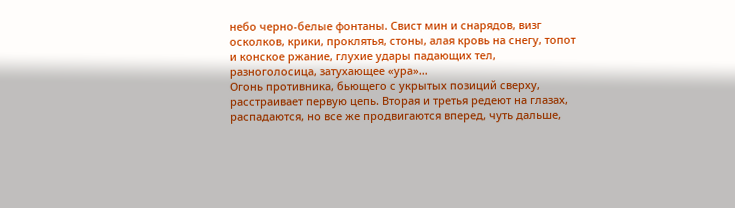небо черно-белые фонтаны. Свист мин и снарядов, визг осколков, крики, проклятья, стоны, алая кровь на снегу, топот и конское ржание, глухие удары падающих тел, разноголосица, затухающее «ура»…
Огонь противника, бьющего с укрытых позиций сверху, расстраивает первую цепь. Вторая и третья редеют на глазах, распадаются, но все же продвигаются вперед, чуть дальше,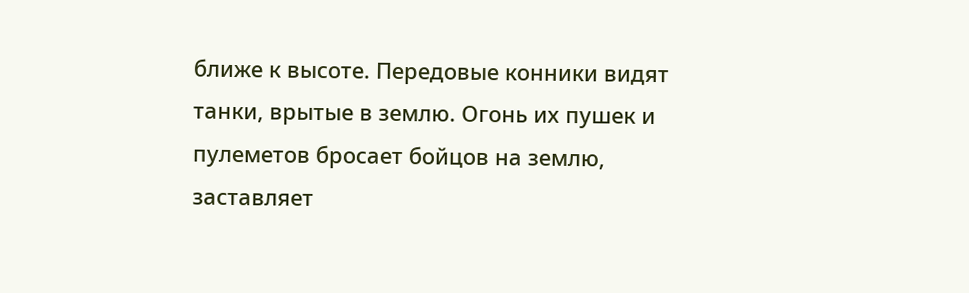ближе к высоте. Передовые конники видят танки, врытые в землю. Огонь их пушек и пулеметов бросает бойцов на землю, заставляет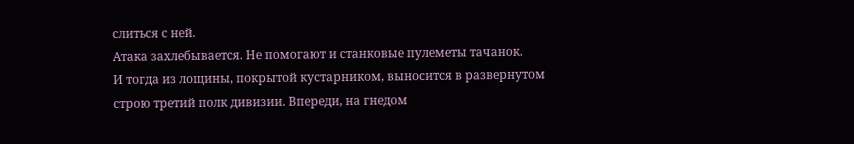слиться с ней.
Атака захлебывается. Не помогают и станковые пулеметы тачанок.
И тогда из лощины, покрытой кустарником, выносится в развернутом строю третий полк дивизии. Впереди, на гнедом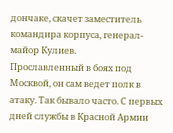дончаке, скачет заместитель командира корпуса, генерал-майор Кулиев.
Прославленный в боях под Москвой, он сам ведет полк в атаку. Так бывало часто. С первых дней службы в Красной Армии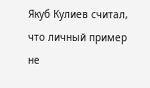Якуб Кулиев считал, что личный пример не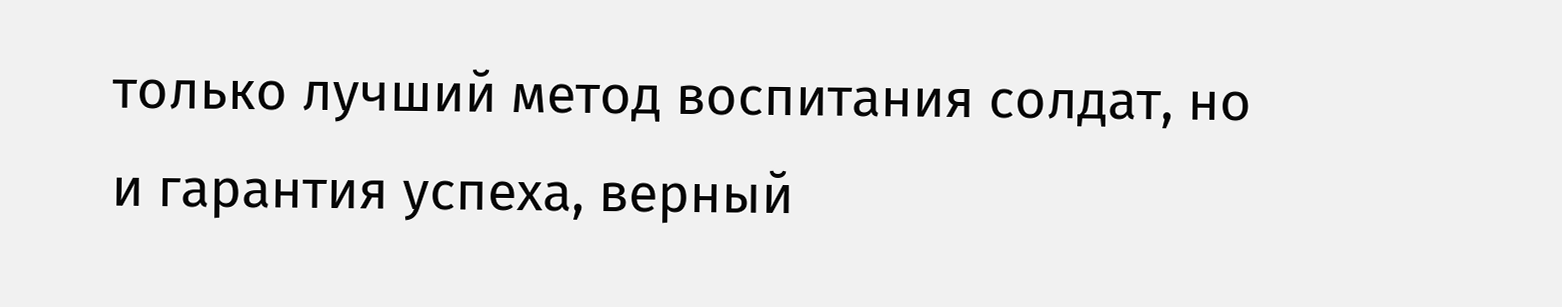только лучший метод воспитания солдат, но и гарантия успеха, верный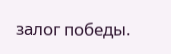залог победы.